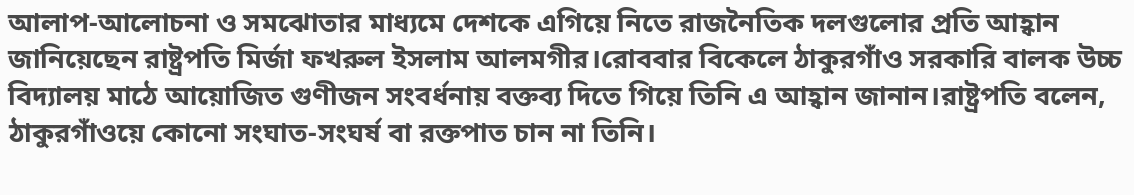আলাপ-আলোচনা ও সমঝোতার মাধ্যমে দেশকে এগিয়ে নিতে রাজনৈতিক দলগুলোর প্রতি আহ্বান জানিয়েছেন রাষ্ট্রপতি মির্জা ফখরুল ইসলাম আলমগীর।রোববার বিকেলে ঠাকুরগাঁও সরকারি বালক উচ্চ বিদ্যালয় মাঠে আয়োজিত গুণীজন সংবর্ধনায় বক্তব্য দিতে গিয়ে তিনি এ আহ্বান জানান।রাষ্ট্রপতি বলেন, ঠাকুরগাঁওয়ে কোনো সংঘাত-সংঘর্ষ বা রক্তপাত চান না তিনি।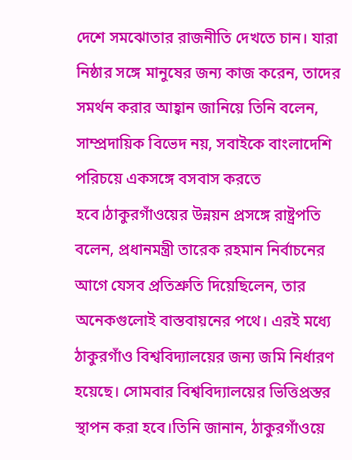দেশে সমঝোতার রাজনীতি দেখতে চান। যারা নিষ্ঠার সঙ্গে মানুষের জন্য কাজ করেন, তাদের সমর্থন করার আহ্বান জানিয়ে তিনি বলেন, সাম্প্রদায়িক বিভেদ নয়, সবাইকে বাংলাদেশি পরিচয়ে একসঙ্গে বসবাস করতে হবে।ঠাকুরগাঁওয়ের উন্নয়ন প্রসঙ্গে রাষ্ট্রপতি বলেন, প্রধানমন্ত্রী তারেক রহমান নির্বাচনের আগে যেসব প্রতিশ্রুতি দিয়েছিলেন, তার অনেকগুলোই বাস্তবায়নের পথে। এরই মধ্যে ঠাকুরগাঁও বিশ্ববিদ্যালয়ের জন্য জমি নির্ধারণ হয়েছে। সোমবার বিশ্ববিদ্যালয়ের ভিত্তিপ্রস্তর স্থাপন করা হবে।তিনি জানান, ঠাকুরগাঁওয়ে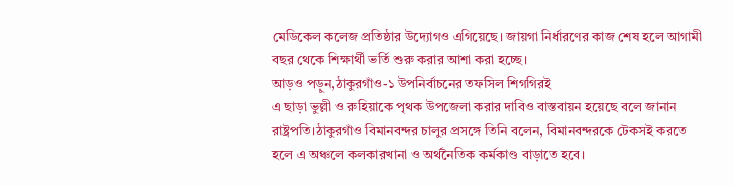মেডিকেল কলেজ প্রতিষ্ঠার উদ্যোগও এগিয়েছে। জায়গা নির্ধারণের কাজ শেষ হলে আগামী বছর থেকে শিক্ষার্থী ভর্তি শুরু করার আশা করা হচ্ছে।
আড়ও পড়ুন,ঠাকুরগাঁও-১ উপনির্বাচনের তফসিল শিগগিরই
এ ছাড়া ভুল্লী ও রুহিয়াকে পৃথক উপজেলা করার দাবিও বাস্তবায়ন হয়েছে বলে জানান রাষ্ট্রপতি।ঠাকুরগাঁও বিমানবন্দর চালুর প্রসঙ্গে তিনি বলেন, বিমানবন্দরকে টেকসই করতে হলে এ অঞ্চলে কলকারখানা ও অর্থনৈতিক কর্মকাণ্ড বাড়াতে হবে।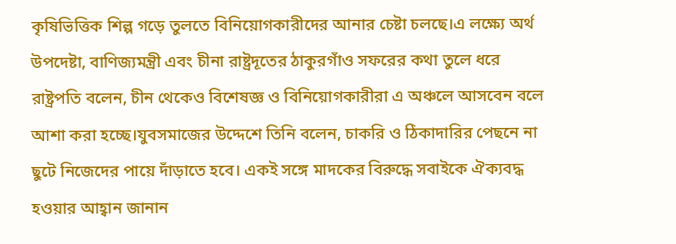কৃষিভিত্তিক শিল্প গড়ে তুলতে বিনিয়োগকারীদের আনার চেষ্টা চলছে।এ লক্ষ্যে অর্থ উপদেষ্টা, বাণিজ্যমন্ত্রী এবং চীনা রাষ্ট্রদূতের ঠাকুরগাঁও সফরের কথা তুলে ধরে রাষ্ট্রপতি বলেন, চীন থেকেও বিশেষজ্ঞ ও বিনিয়োগকারীরা এ অঞ্চলে আসবেন বলে আশা করা হচ্ছে।যুবসমাজের উদ্দেশে তিনি বলেন, চাকরি ও ঠিকাদারির পেছনে না ছুটে নিজেদের পায়ে দাঁড়াতে হবে। একই সঙ্গে মাদকের বিরুদ্ধে সবাইকে ঐক্যবদ্ধ হওয়ার আহ্বান জানান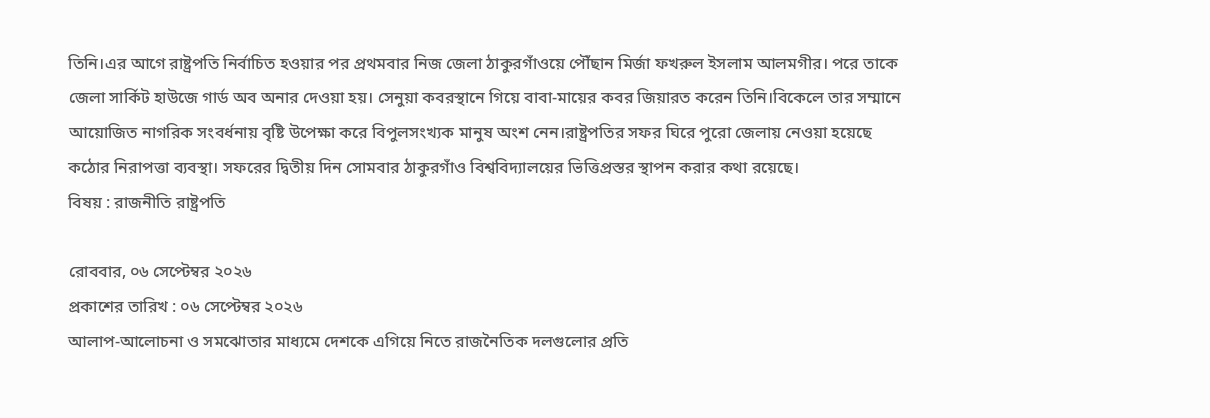তিনি।এর আগে রাষ্ট্রপতি নির্বাচিত হওয়ার পর প্রথমবার নিজ জেলা ঠাকুরগাঁওয়ে পৌঁছান মির্জা ফখরুল ইসলাম আলমগীর। পরে তাকে জেলা সার্কিট হাউজে গার্ড অব অনার দেওয়া হয়। সেনুয়া কবরস্থানে গিয়ে বাবা-মায়ের কবর জিয়ারত করেন তিনি।বিকেলে তার সম্মানে আয়োজিত নাগরিক সংবর্ধনায় বৃষ্টি উপেক্ষা করে বিপুলসংখ্যক মানুষ অংশ নেন।রাষ্ট্রপতির সফর ঘিরে পুরো জেলায় নেওয়া হয়েছে কঠোর নিরাপত্তা ব্যবস্থা। সফরের দ্বিতীয় দিন সোমবার ঠাকুরগাঁও বিশ্ববিদ্যালয়ের ভিত্তিপ্রস্তর স্থাপন করার কথা রয়েছে।
বিষয় : রাজনীতি রাষ্ট্রপতি

রোববার, ০৬ সেপ্টেম্বর ২০২৬
প্রকাশের তারিখ : ০৬ সেপ্টেম্বর ২০২৬
আলাপ-আলোচনা ও সমঝোতার মাধ্যমে দেশকে এগিয়ে নিতে রাজনৈতিক দলগুলোর প্রতি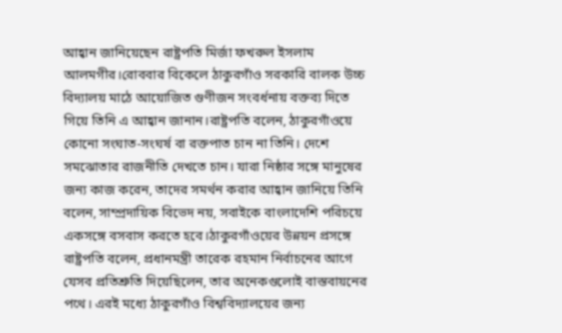আহ্বান জানিয়েছেন রাষ্ট্রপতি মির্জা ফখরুল ইসলাম আলমগীর।রোববার বিকেলে ঠাকুরগাঁও সরকারি বালক উচ্চ বিদ্যালয় মাঠে আয়োজিত গুণীজন সংবর্ধনায় বক্তব্য দিতে গিয়ে তিনি এ আহ্বান জানান।রাষ্ট্রপতি বলেন, ঠাকুরগাঁওয়ে কোনো সংঘাত-সংঘর্ষ বা রক্তপাত চান না তিনি। দেশে সমঝোতার রাজনীতি দেখতে চান। যারা নিষ্ঠার সঙ্গে মানুষের জন্য কাজ করেন, তাদের সমর্থন করার আহ্বান জানিয়ে তিনি বলেন, সাম্প্রদায়িক বিভেদ নয়, সবাইকে বাংলাদেশি পরিচয়ে একসঙ্গে বসবাস করতে হবে।ঠাকুরগাঁওয়ের উন্নয়ন প্রসঙ্গে রাষ্ট্রপতি বলেন, প্রধানমন্ত্রী তারেক রহমান নির্বাচনের আগে যেসব প্রতিশ্রুতি দিয়েছিলেন, তার অনেকগুলোই বাস্তবায়নের পথে। এরই মধ্যে ঠাকুরগাঁও বিশ্ববিদ্যালয়ের জন্য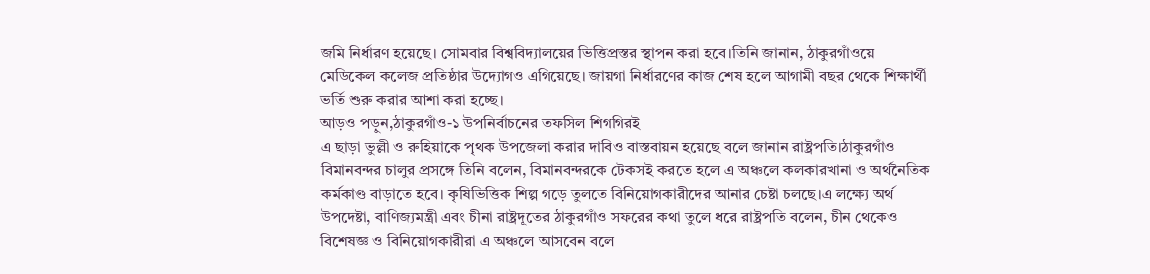জমি নির্ধারণ হয়েছে। সোমবার বিশ্ববিদ্যালয়ের ভিত্তিপ্রস্তর স্থাপন করা হবে।তিনি জানান, ঠাকুরগাঁওয়ে মেডিকেল কলেজ প্রতিষ্ঠার উদ্যোগও এগিয়েছে। জায়গা নির্ধারণের কাজ শেষ হলে আগামী বছর থেকে শিক্ষার্থী ভর্তি শুরু করার আশা করা হচ্ছে।
আড়ও পড়ুন,ঠাকুরগাঁও-১ উপনির্বাচনের তফসিল শিগগিরই
এ ছাড়া ভুল্লী ও রুহিয়াকে পৃথক উপজেলা করার দাবিও বাস্তবায়ন হয়েছে বলে জানান রাষ্ট্রপতি।ঠাকুরগাঁও বিমানবন্দর চালুর প্রসঙ্গে তিনি বলেন, বিমানবন্দরকে টেকসই করতে হলে এ অঞ্চলে কলকারখানা ও অর্থনৈতিক কর্মকাণ্ড বাড়াতে হবে। কৃষিভিত্তিক শিল্প গড়ে তুলতে বিনিয়োগকারীদের আনার চেষ্টা চলছে।এ লক্ষ্যে অর্থ উপদেষ্টা, বাণিজ্যমন্ত্রী এবং চীনা রাষ্ট্রদূতের ঠাকুরগাঁও সফরের কথা তুলে ধরে রাষ্ট্রপতি বলেন, চীন থেকেও বিশেষজ্ঞ ও বিনিয়োগকারীরা এ অঞ্চলে আসবেন বলে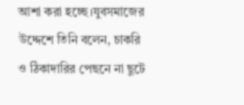আশা করা হচ্ছে।যুবসমাজের উদ্দেশে তিনি বলেন, চাকরি ও ঠিকাদারির পেছনে না ছুটে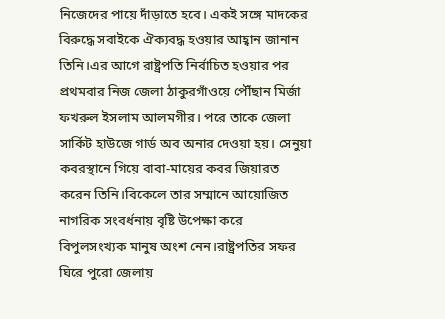নিজেদের পায়ে দাঁড়াতে হবে। একই সঙ্গে মাদকের বিরুদ্ধে সবাইকে ঐক্যবদ্ধ হওয়ার আহ্বান জানান তিনি।এর আগে রাষ্ট্রপতি নির্বাচিত হওয়ার পর প্রথমবার নিজ জেলা ঠাকুরগাঁওয়ে পৌঁছান মির্জা ফখরুল ইসলাম আলমগীর। পরে তাকে জেলা সার্কিট হাউজে গার্ড অব অনার দেওয়া হয়। সেনুয়া কবরস্থানে গিয়ে বাবা-মায়ের কবর জিয়ারত করেন তিনি।বিকেলে তার সম্মানে আয়োজিত নাগরিক সংবর্ধনায় বৃষ্টি উপেক্ষা করে বিপুলসংখ্যক মানুষ অংশ নেন।রাষ্ট্রপতির সফর ঘিরে পুরো জেলায়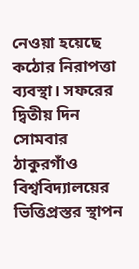নেওয়া হয়েছে কঠোর নিরাপত্তা ব্যবস্থা। সফরের দ্বিতীয় দিন সোমবার ঠাকুরগাঁও বিশ্ববিদ্যালয়ের ভিত্তিপ্রস্তর স্থাপন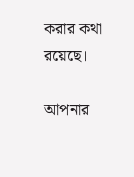করার কথা রয়েছে।

আপনার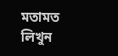মতামত লিখুন